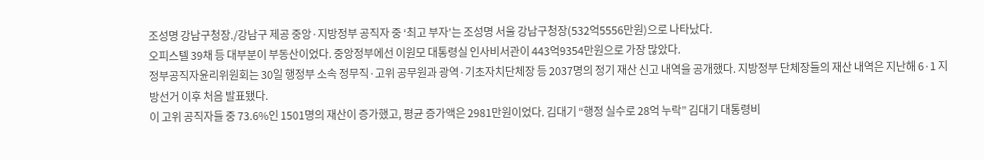조성명 강남구청장./강남구 제공 중앙·지방정부 공직자 중 ‘최고 부자’는 조성명 서울 강남구청장(532억5556만원)으로 나타났다.
오피스텔 39채 등 대부분이 부동산이었다. 중앙정부에선 이원모 대통령실 인사비서관이 443억9354만원으로 가장 많았다.
정부공직자윤리위원회는 30일 행정부 소속 정무직·고위 공무원과 광역·기초자치단체장 등 2037명의 정기 재산 신고 내역을 공개했다. 지방정부 단체장들의 재산 내역은 지난해 6·1 지방선거 이후 처음 발표됐다.
이 고위 공직자들 중 73.6%인 1501명의 재산이 증가했고, 평균 증가액은 2981만원이었다. 김대기 “행정 실수로 28억 누락” 김대기 대통령비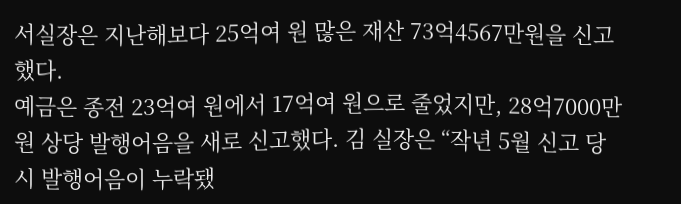서실장은 지난해보다 25억여 원 많은 재산 73억4567만원을 신고했다.
예금은 종전 23억여 원에서 17억여 원으로 줄었지만, 28억7000만원 상당 발행어음을 새로 신고했다. 김 실장은 “작년 5월 신고 당시 발행어음이 누락됐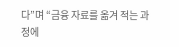다”며 “금융 자료를 옮겨 적는 과정에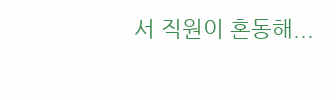서 직원이 혼동해...